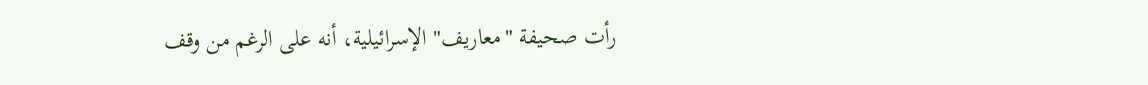رأت صحيفة "معاريف" الإسرائيلية، أنه على الرغم من وقف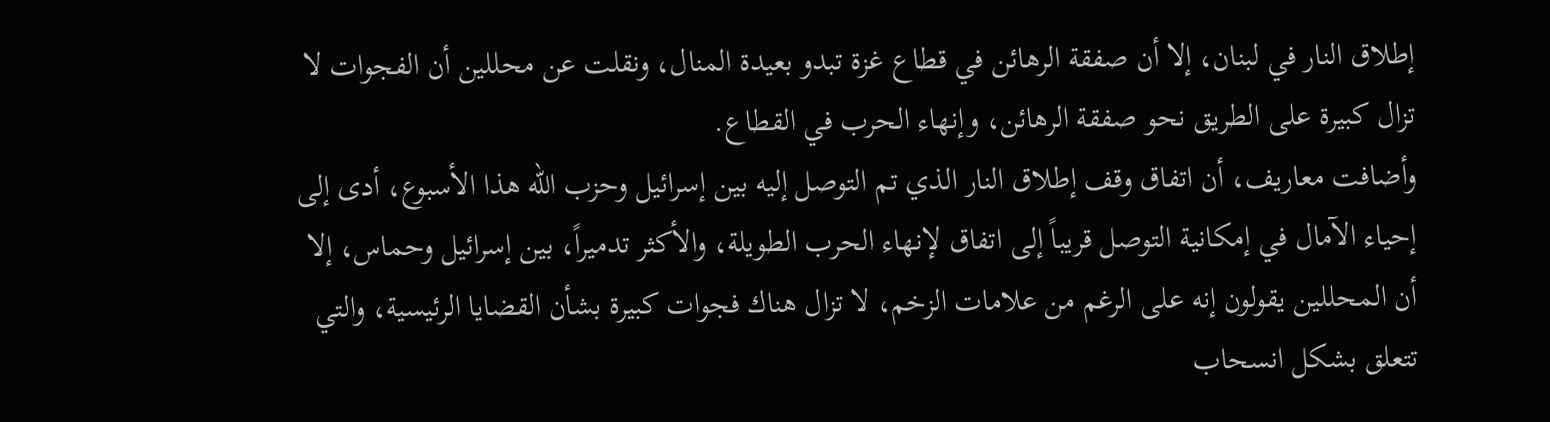إطلاق النار في لبنان، إلا أن صفقة الرهائن في قطاع غزة تبدو بعيدة المنال، ونقلت عن محللين أن الفجوات لا تزال كبيرة على الطريق نحو صفقة الرهائن، وإنهاء الحرب في القطاع.
وأضافت معاريف، أن اتفاق وقف إطلاق النار الذي تم التوصل إليه بين إسرائيل وحزب الله هذا الأسبوع، أدى إلى إحياء الآمال في إمكانية التوصل قريباً إلى اتفاق لإنهاء الحرب الطويلة، والأكثر تدميراً، بين إسرائيل وحماس، إلا أن المحللين يقولون إنه على الرغم من علامات الزخم، لا تزال هناك فجوات كبيرة بشأن القضايا الرئيسية، والتي تتعلق بشكل انسحاب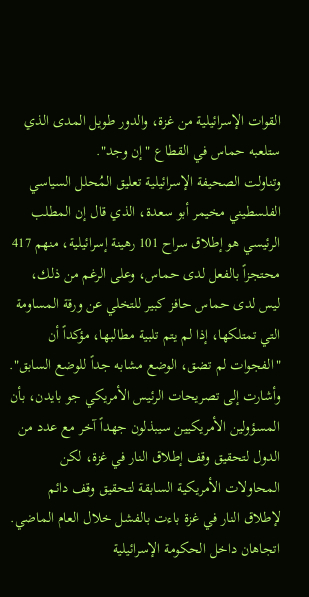القوات الإسرائيلية من غزة، والدور طويل المدى الذي ستلعبه حماس في القطاع "إن وجد".
وتناولت الصحيفة الإسرائيلية تعليق المُحلل السياسي الفلسطيني مخيمر أبو سعدة، الذي قال إن المطلب الرئيسي هو إطلاق سراح 101 رهينة إسرائيلية، منهم 417 محتجزاً بالفعل لدى حماس، وعلى الرغم من ذلك، ليس لدى حماس حافز كبير للتخلي عن ورقة المساومة التي تمتلكها، إذا لم يتم تلبية مطالبها، مؤكداً أن "الفجوات لم تضق، الوضع مشابه جداً للوضع السابق".
وأشارت إلى تصريحات الرئيس الأمريكي جو بايدن، بأن المسؤولين الأمريكيين سيبذلون جهداً آخر مع عدد من الدول لتحقيق وقف إطلاق النار في غزة، لكن المحاولات الأمريكية السابقة لتحقيق وقف دائم لإطلاق النار في غزة باءت بالفشل خلال العام الماضي.
اتجاهان داخل الحكومة الإسرائيلية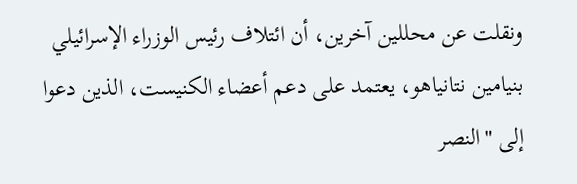ونقلت عن محللين آخرين، أن ائتلاف رئيس الوزراء الإسرائيلي بنيامين نتانياهو، يعتمد على دعم أعضاء الكنيست، الذين دعوا إلى "النصر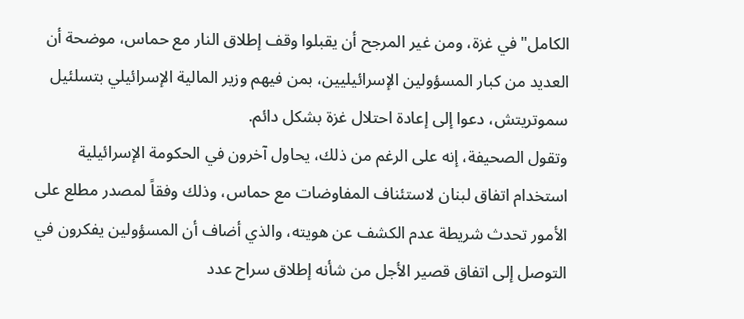الكامل" في غزة، ومن غير المرجح أن يقبلوا وقف إطلاق النار مع حماس، موضحة أن العديد من كبار المسؤولين الإسرائيليين، بمن فيهم وزير المالية الإسرائيلي بتسلئيل سموتريتش، دعوا إلى إعادة احتلال غزة بشكل دائم.
وتقول الصحيفة، إنه على الرغم من ذلك، يحاول آخرون في الحكومة الإسرائيلية استخدام اتفاق لبنان لاستئناف المفاوضات مع حماس، وذلك وفقاً لمصدر مطلع على الأمور تحدث شريطة عدم الكشف عن هويته، والذي أضاف أن المسؤولين يفكرون في التوصل إلى اتفاق قصير الأجل من شأنه إطلاق سراح عدد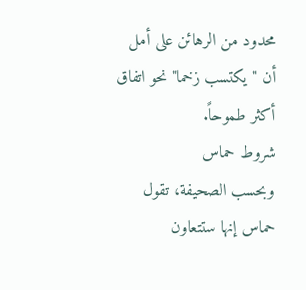محدود من الرهائن على أمل أن "يكتسب زخما" نحو اتفاق أكثر طموحاً.
شروط حماس
وبحسب الصحيفة، تقول حماس إنها ستتعاون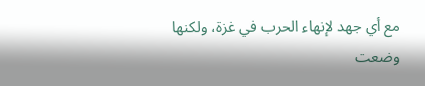مع أي جهد لإنهاء الحرب في غزة، ولكنها وضعت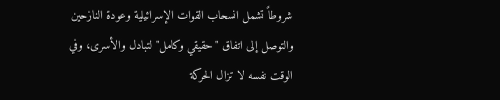شروطاً تشمل انسحاب القوات الإسرائيلية وعودة النازحين والتوصل إلى اتفاق "حقيقي وكامل" لتبادل والأسرى، وفي الوقت نفسه لا تزال الحركة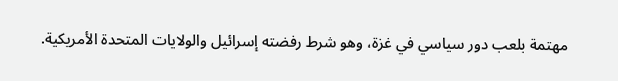مهتمة بلعب دور سياسي في غزة، وهو شرط رفضته إسرائيل والولايات المتحدة الأمريكية.